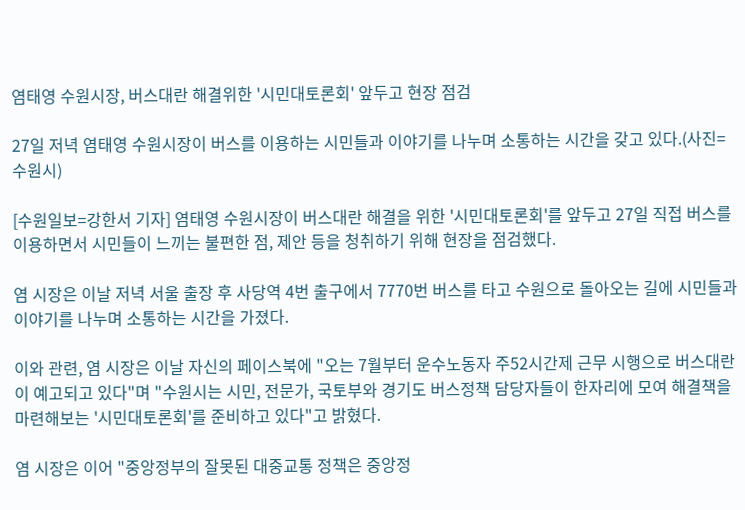염태영 수원시장, 버스대란 해결위한 '시민대토론회' 앞두고 현장 점검

27일 저녁 염태영 수원시장이 버스를 이용하는 시민들과 이야기를 나누며 소통하는 시간을 갖고 있다.(사진=수원시)

[수원일보=강한서 기자] 염태영 수원시장이 버스대란 해결을 위한 '시민대토론회'를 앞두고 27일 직접 버스를 이용하면서 시민들이 느끼는 불편한 점, 제안 등을 청취하기 위해 현장을 점검했다.

염 시장은 이날 저녁 서울 출장 후 사당역 4번 출구에서 7770번 버스를 타고 수원으로 돌아오는 길에 시민들과 이야기를 나누며 소통하는 시간을 가졌다.

이와 관련, 염 시장은 이날 자신의 페이스북에 "오는 7월부터 운수노동자 주52시간제 근무 시행으로 버스대란이 예고되고 있다"며 "수원시는 시민, 전문가, 국토부와 경기도 버스정책 담당자들이 한자리에 모여 해결책을 마련해보는 '시민대토론회'를 준비하고 있다"고 밝혔다.

염 시장은 이어 "중앙정부의 잘못된 대중교통 정책은 중앙정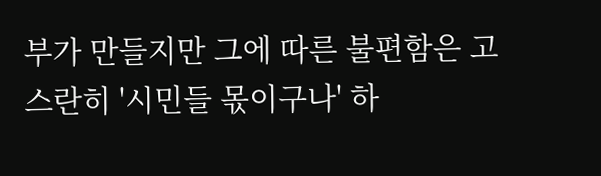부가 만들지만 그에 따른 불편함은 고스란히 '시민들 몫이구나' 하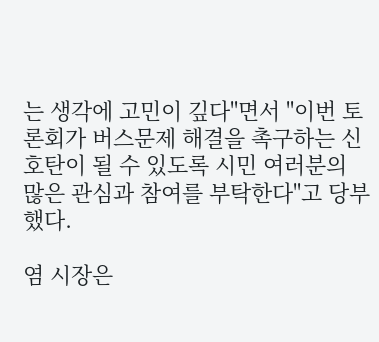는 생각에 고민이 깊다"면서 "이번 토론회가 버스문제 해결을 촉구하는 신호탄이 될 수 있도록 시민 여러분의 많은 관심과 참여를 부탁한다"고 당부했다.

염 시장은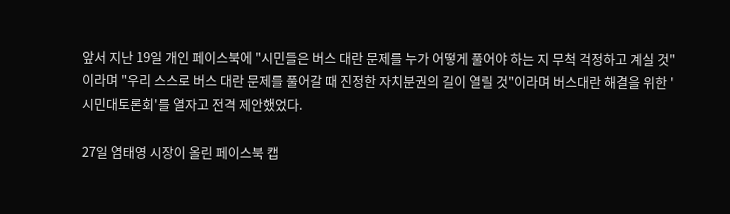앞서 지난 19일 개인 페이스북에 "시민들은 버스 대란 문제를 누가 어떻게 풀어야 하는 지 무척 걱정하고 계실 것"이라며 "우리 스스로 버스 대란 문제를 풀어갈 때 진정한 자치분권의 길이 열릴 것"이라며 버스대란 해결을 위한 '시민대토론회'를 열자고 전격 제안했었다.

27일 염태영 시장이 올린 페이스북 캡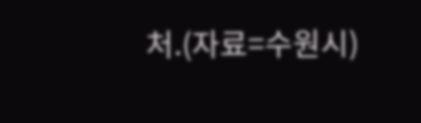처.(자료=수원시)